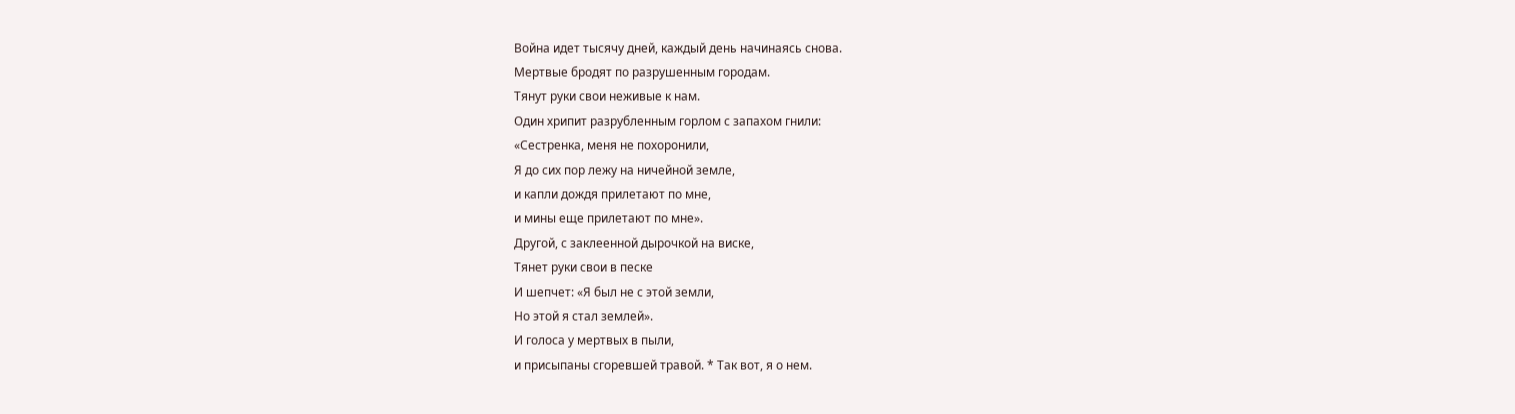Война идет тысячу дней, каждый день начинаясь снова.
Мертвые бродят по разрушенным городам.
Тянут руки свои неживые к нам.
Один хрипит разрубленным горлом с запахом гнили:
«Сестренка, меня не похоронили,
Я до сих пор лежу на ничейной земле,
и капли дождя прилетают по мне,
и мины еще прилетают по мне».
Другой, с заклеенной дырочкой на виске,
Тянет руки свои в песке
И шепчет: «Я был не с этой земли,
Но этой я стал землей».
И голоса у мертвых в пыли,
и присыпаны сгоревшей травой. * Так вот, я о нем.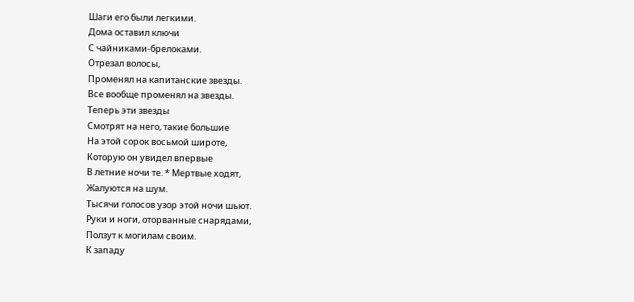Шаги его были легкими.
Дома оставил ключи
С чайниками-брелоками.
Отрезал волосы,
Променял на капитанские звезды.
Все вообще променял на звезды.
Теперь эти звезды
Смотрят на него, такие большие
На этой сорок восьмой широте,
Которую он увидел впервые
В летние ночи те. * Мертвые ходят,
Жалуются на шум.
Тысячи голосов узор этой ночи шьют.
Руки и ноги, оторванные снарядами,
Ползут к могилам своим.
К западу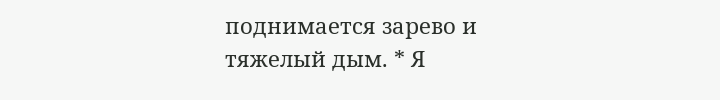поднимается зарево и тяжелый дым. * Я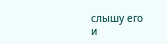слышу его
и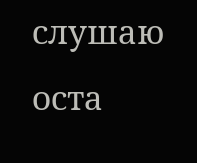слушаю оста